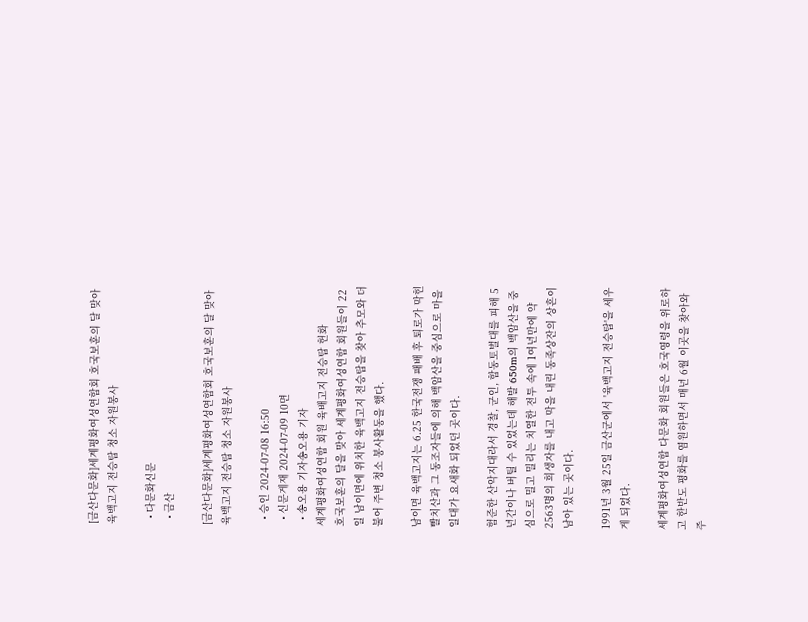[금산다문화]세계평화여성연합회 호국보훈의 달 맞아 육백고지 전승탑 청소 자원봉사

  • 다문화신문
  • 금산

[금산다문화]세계평화여성연합회 호국보훈의 달 맞아 육백고지 전승탑 청소 자원봉사

  • 승인 2024-07-08 16:50
  • 신문게재 2024-07-09 10면
  • 송오용 기자송오용 기자
세계평화여성연합 회원 육배고지 전승탑 헌화
호국보훈의 달을 맞아 세계평화여성연합 회원들이 22일 남이면에 위치한 육백고지 전승탑을 찾아 추모와 더불어 주변 청소 봉사활동을 했다.

남이면 육백고지는 6.25 한국전쟁 패배 후 퇴로가 막힌 빨치산과 그 동조자들에 의해 백암산을 중심으로 마을 일대가 요새화 되었던 곳이다.

험준한 산악지대라서 경찰, 군인, 합동토벌대를 피해 5년간이나 버틸 수 있었는데 해발 650m의 백암산을 중심으로 밀고 밀리는 치열한 전투 속에 1여년만에 약 2563명의 희생자를 내고 막을 내린 동족상잔의 상흔이 남아 있는 곳이다.

1991년 3월 25일 금산군에서 '육백고지 전승탑'을 세우게 되었다.

세계평화여성연합 다문화 회원들은 호국영령을 위로하고 한반도 평화를 염원하면서 매년 6월 이곳을 찾아와 주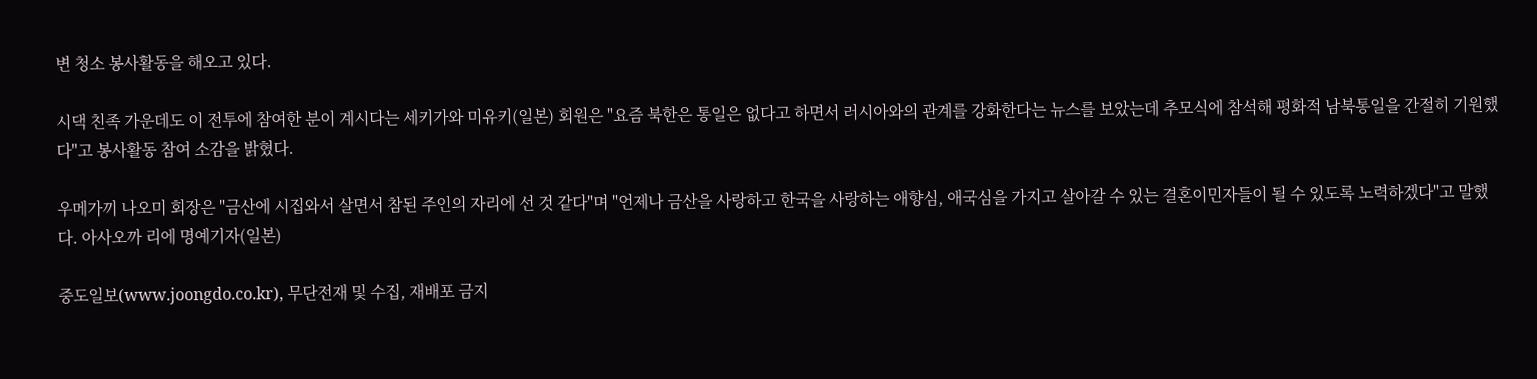변 청소 봉사활동을 해오고 있다.

시댁 친족 가운데도 이 전투에 참여한 분이 계시다는 세키가와 미유키(일본) 회원은 "요즘 북한은 통일은 없다고 하면서 러시아와의 관계를 강화한다는 뉴스를 보았는데 추모식에 참석해 평화적 남북통일을 간절히 기원했다"고 봉사활동 참여 소감을 밝혔다.

우메가끼 나오미 회장은 "금산에 시집와서 살면서 참된 주인의 자리에 선 것 같다"며 "언제나 금산을 사랑하고 한국을 사랑하는 애향심, 애국심을 가지고 살아갈 수 있는 결혼이민자들이 될 수 있도록 노력하겠다"고 말했다. 아사오까 리에 명예기자(일본)

중도일보(www.joongdo.co.kr), 무단전재 및 수집, 재배포 금지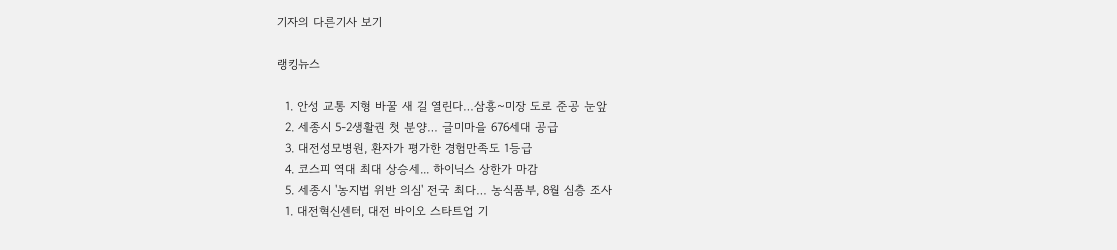기자의 다른기사 보기

랭킹뉴스

  1. 안성 교통 지형 바꿀 새 길 열린다…삼흥~미장 도로 준공 눈앞
  2. 세종시 5-2생활권 첫 분양… 글미마을 676세대 공급
  3. 대전성모병원, 환자가 평가한 경험만족도 1등급
  4. 코스피 역대 최대 상승세... 하이닉스 상한가 마감
  5. 세종시 '농지법 위반 의심' 전국 최다… 농식품부, 8월 심층 조사
  1. 대전혁신센터, 대전 바이오 스타트업 기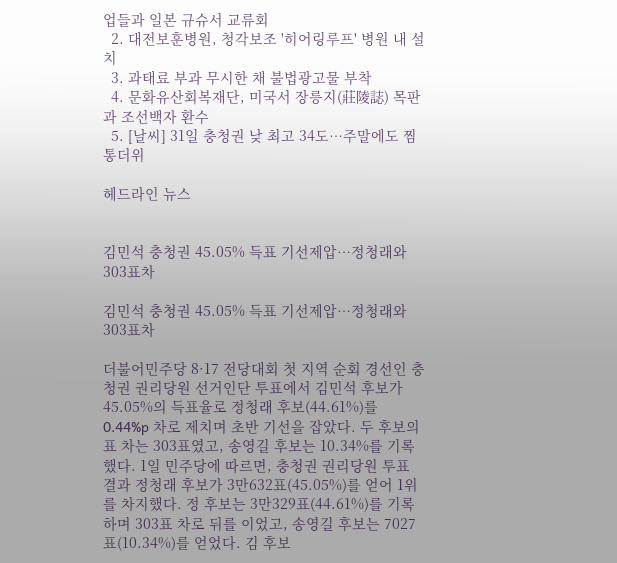업들과 일본 규슈서 교류회
  2. 대전보훈병원, 청각보조 '히어링루프' 병원 내 설치
  3. 과태료 부과 무시한 채 불법광고물 부착
  4. 문화유산회복재단, 미국서 장릉지(莊陵誌) 목판과 조선백자 환수
  5. [날씨] 31일 충청권 낮 최고 34도…주말에도 찜통더위

헤드라인 뉴스


김민석 충청권 45.05% 득표 기선제압…정청래와 303표차

김민석 충청권 45.05% 득표 기선제압…정청래와 303표차

더불어민주당 8·17 전당대회 첫 지역 순회 경선인 충청권 권리당원 선거인단 투표에서 김민석 후보가 45.05%의 득표율로 정청래 후보(44.61%)를 0.44%p 차로 제치며 초반 기선을 잡았다. 두 후보의 표 차는 303표였고, 송영길 후보는 10.34%를 기록했다. 1일 민주당에 따르면, 충청권 권리당원 투표 결과 정청래 후보가 3만632표(45.05%)를 얻어 1위를 차지했다. 정 후보는 3만329표(44.61%)를 기록하며 303표 차로 뒤를 이었고, 송영길 후보는 7027표(10.34%)를 얻었다. 김 후보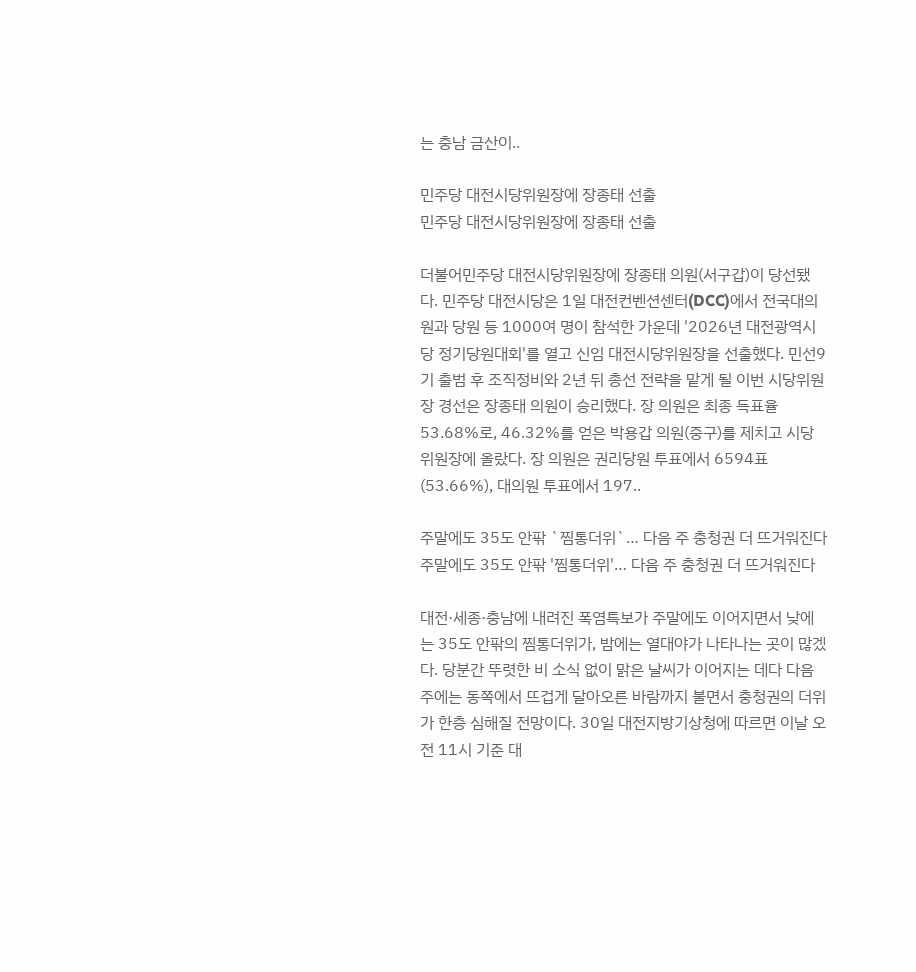는 충남 금산이..

민주당 대전시당위원장에 장종태 선출
민주당 대전시당위원장에 장종태 선출

더불어민주당 대전시당위원장에 장종태 의원(서구갑)이 당선됐다. 민주당 대전시당은 1일 대전컨벤션센터(DCC)에서 전국대의원과 당원 등 1000여 명이 참석한 가운데 '2026년 대전광역시당 정기당원대회'를 열고 신임 대전시당위원장을 선출했다. 민선9기 출범 후 조직정비와 2년 뒤 총선 전략을 맡게 될 이번 시당위원장 경선은 장종태 의원이 승리했다. 장 의원은 최종 득표율 53.68%로, 46.32%를 얻은 박용갑 의원(중구)를 제치고 시당위원장에 올랐다. 장 의원은 권리당원 투표에서 6594표(53.66%), 대의원 투표에서 197..

주말에도 35도 안팎 `찜통더위`… 다음 주 충청권 더 뜨거워진다
주말에도 35도 안팎 '찜통더위'… 다음 주 충청권 더 뜨거워진다

대전·세종·충남에 내려진 폭염특보가 주말에도 이어지면서 낮에는 35도 안팎의 찜통더위가, 밤에는 열대야가 나타나는 곳이 많겠다. 당분간 뚜렷한 비 소식 없이 맑은 날씨가 이어지는 데다 다음 주에는 동쪽에서 뜨겁게 달아오른 바람까지 불면서 충청권의 더위가 한층 심해질 전망이다. 30일 대전지방기상청에 따르면 이날 오전 11시 기준 대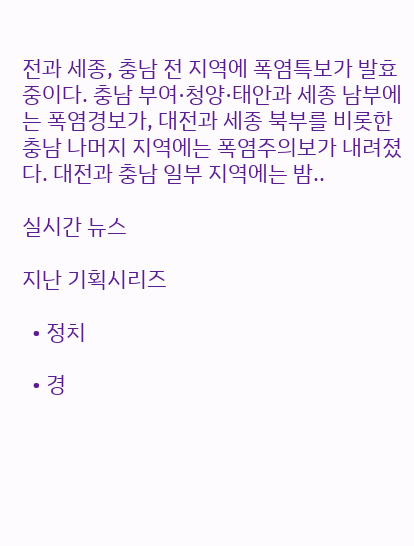전과 세종, 충남 전 지역에 폭염특보가 발효 중이다. 충남 부여·청양·태안과 세종 남부에는 폭염경보가, 대전과 세종 북부를 비롯한 충남 나머지 지역에는 폭염주의보가 내려졌다. 대전과 충남 일부 지역에는 밤..

실시간 뉴스

지난 기획시리즈

  • 정치

  • 경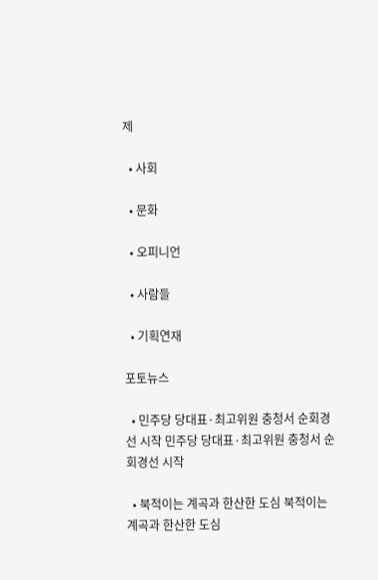제

  • 사회

  • 문화

  • 오피니언

  • 사람들

  • 기획연재

포토뉴스

  • 민주당 당대표·최고위원 충청서 순회경선 시작 민주당 당대표·최고위원 충청서 순회경선 시작

  • 북적이는 계곡과 한산한 도심 북적이는 계곡과 한산한 도심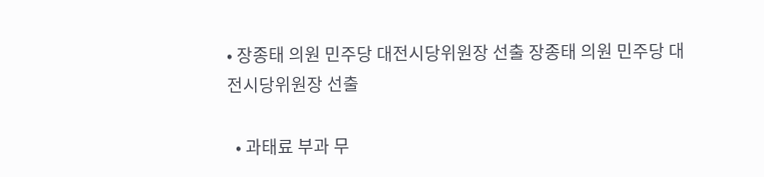• 장종태 의원 민주당 대전시당위원장 선출 장종태 의원 민주당 대전시당위원장 선출

  • 과태료 부과 무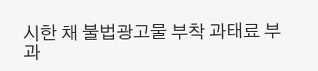시한 채 불법광고물 부착 과태료 부과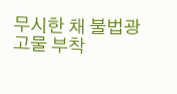무시한 채 불법광고물 부착